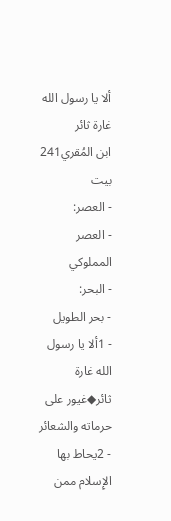ألا يا رسول الله غارة ثائر
ابن المُقري241 بيت
- العصر:
- العصر المملوكي
- البحر:
- بحر الطويل
- 1ألا يا رسول الله غارة ثائر◆غيور على حرماته والشعائر
- 2يحاط بها الإِسلام ممن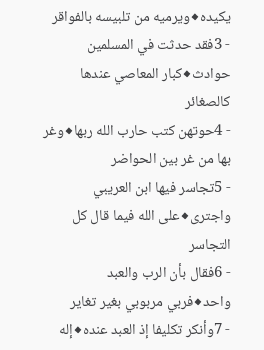يكيده◆ويرميه من تلبيسه بالفواقر
- 3فقد حدثت في المسلمين حوادث◆كبار المعاصي عندها كالصغائر
- 4حوتهن كتب حارب الله ربها◆وغر بها من غر بين الحواضر
- 5تجاسر فيها ابن العريبي واجترى◆على الله فيما قال كل التجاسر
- 6فقال بأن الرب والعبد واحد◆فربي مربوبي بغير تغاير
- 7وأنكر تكليفا إذ العبد عنده◆إله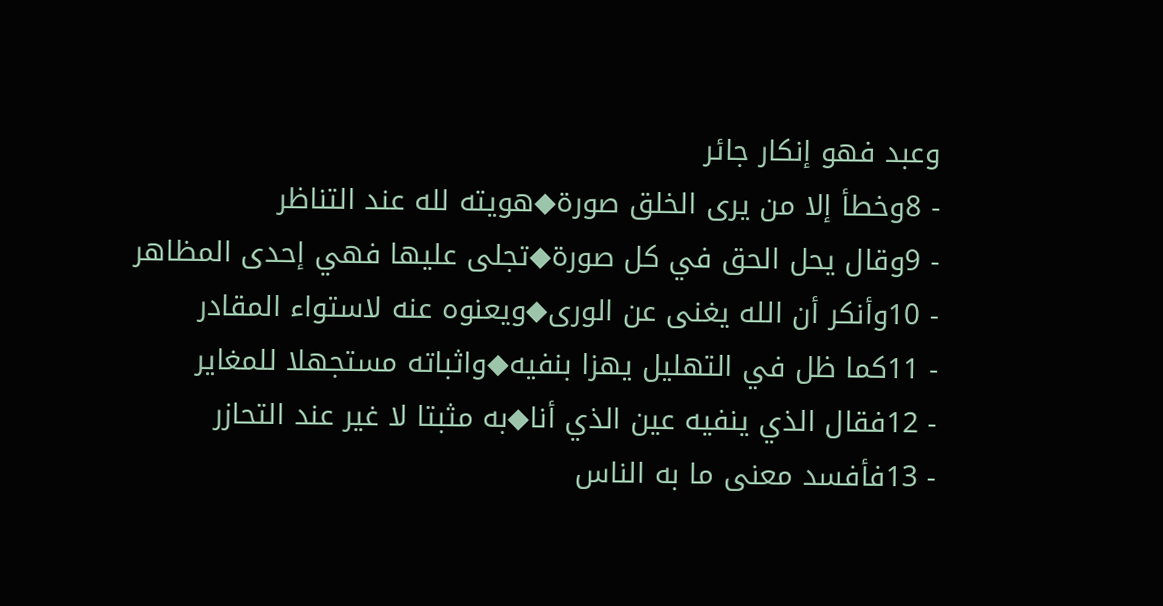وعبد فهو إنكار جائر
- 8وخطأ إلا من يرى الخلق صورة◆هويته لله عند التناظر
- 9وقال يحل الحق في كل صورة◆تجلى عليها فهي إحدى المظاهر
- 10وأنكر أن الله يغنى عن الورى◆ويعنوه عنه لاستواء المقادر
- 11كما ظل في التهليل يهزا بنفيه◆واثباته مستجهلا للمغاير
- 12فقال الذي ينفيه عين الذي أنا◆به مثبتا لا غير عند التحازر
- 13فأفسد معنى ما به الناس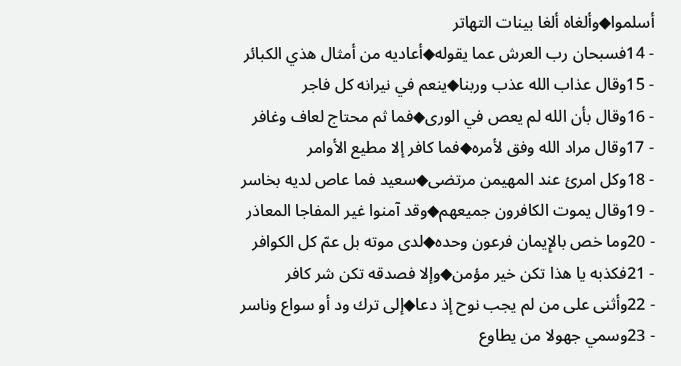أسلموا◆وألغاه ألغا بينات التهاتر
- 14فسبحان رب العرش عما يقوله◆أعاديه من أمثال هذي الكبائر
- 15وقال عذاب الله عذب وربنا◆ينعم في نيرانه كل فاجر
- 16وقال بأن الله لم يعص في الورى◆فما ثم محتاج لعاف وغافر
- 17وقال مراد الله وفق لأمره◆فما كافر إلا مطيع الأوامر
- 18وكل امرئ عند المهيمن مرتضى◆سعيد فما عاص لديه بخاسر
- 19وقال يموت الكافرون جميعهم◆وقد آمنوا غير المفاجا المعاذر
- 20وما خص بالإِيمان فرعون وحده◆لدى موته بل عمّ كل الكوافر
- 21فكذبه يا هذا تكن خير مؤمن◆وإلا فصدقه تكن شر كافر
- 22وأثنى على من لم يجب نوح إذ دعا◆إلى ترك ود أو سواع وناسر
- 23وسمي جهولا من يطاوع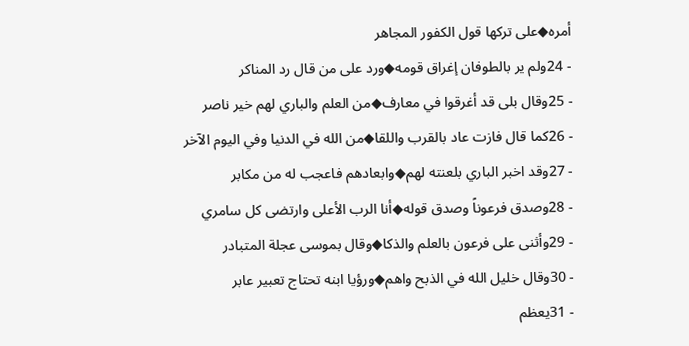أمره◆على تركها قول الكفور المجاهر
- 24ولم ير بالطوفان إغراق قومه◆ورد على من قال رد المناكر
- 25وقال بلى قد أغرقوا في معارف◆من العلم والباري لهم خير ناصر
- 26كما قال فازت عاد بالقرب واللقا◆من الله في الدنيا وفي اليوم الآخر
- 27وقد اخبر الباري بلعنته لهم◆وابعادهم فاعجب له من مكابر
- 28وصدق فرعوناً وصدق قوله◆أنا الرب الأعلى وارتضى كل سامري
- 29وأثنى على فرعون بالعلم والذكا◆وقال بموسى عجلة المتبادر
- 30وقال خليل الله في الذبح واهم◆ورؤيا ابنه تحتاج تعبير عابر
- 31يعظم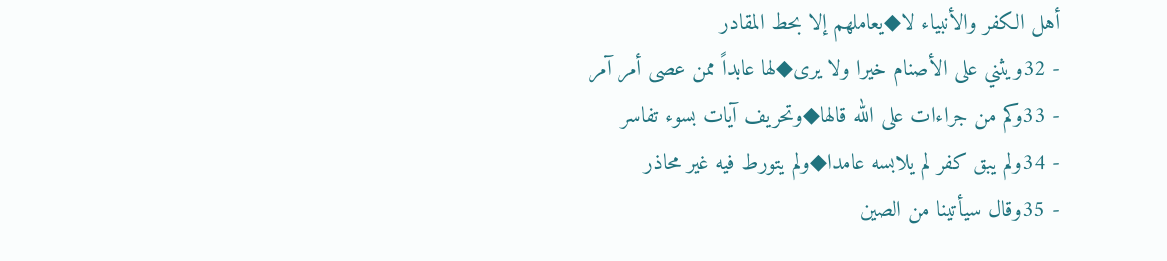أهل الكفر والأنبياء لا◆يعاملهم إلا بحط المقادر
- 32ويثني على الأصنام خيرا ولا يرى◆لها عابداً ممن عصى أمر آمر
- 33وكم من جراءات على الله قالها◆وتحريف آيات بسوء تفاسر
- 34ولم يبق كفر لم يلابسه عامدا◆ولم يتورط فيه غير محاذر
- 35وقال سيأتينا من الصين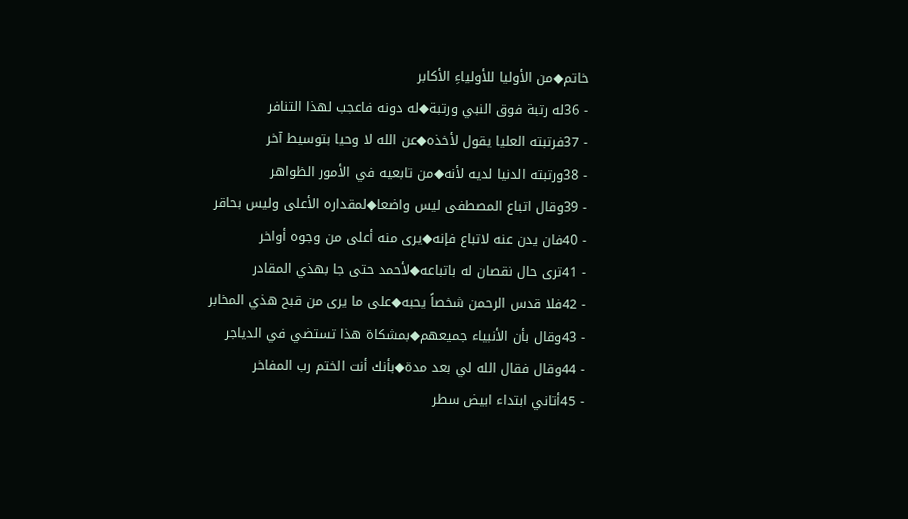خاتم◆من الأوليا للأولياءِ الأكابر
- 36له رتبة فوق النبي ورتبة◆له دونه فاعجب لهذا التنافر
- 37فرتبته العليا يقول لأخذه◆عن الله لا وحيا بتوسيط آخر
- 38ورتبته الدنيا لديه لأنه◆من تابعيه في الأمور الظواهر
- 39وقال اتباع المصطفى ليس واضعا◆لمقداره الأعلى وليس بحاقر
- 40فان يدن عنه لاتباع فإنه◆يرى منه أعلى من وجوه أواخر
- 41ترى حال نقصان له باتباعه◆لأحمد حتى جا بهذي المقادر
- 42فلا قدس الرحمن شخصاً يحبه◆على ما يرى من قبح هذي المخابر
- 43وقال بأن الأنبياء جميعهم◆بمشكاة هذا تستضي في الدياجر
- 44وقال فقال الله لي بعد مدة◆بأنك أنت الختم رب المفاخر
- 45أتاني ابتداء ابيض سطر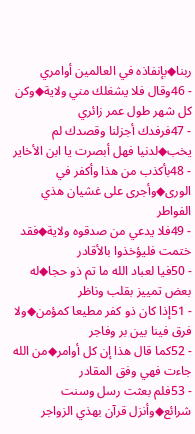ربنا◆بإنفاذه في العالمين أوامري
- 46وقال فلا يشغلك مني ولاية◆وكن كل شهر طول عمر زائري
- 47فرفدك أجزلنا وقصدك لم يخب◆لدنيا فهل أبصرت يا ابن الأخاير
- 48بأكذب من هذا وأكفر في الورى◆وأجرى على غشيان هذي الفواطر
- 49فلا يدعي من صدقوه ولاية◆فقد ختمت فليؤخذوا بالأقادر
- 50فيا لعباد الله ما تم ذو حجا◆له بعض تمييز بقلب وناظر
- 51إذا كان ذو كفر مطيعا كمؤمن◆ولا فرق فينا بين بر وفاجر
- 52كما قال هذا إن كل أوامر◆من الله جاءت فهي وفق المقادر
- 53فلم بعثت رسل وسنت شرائع◆وأنزل قرآن بهذي الزواجر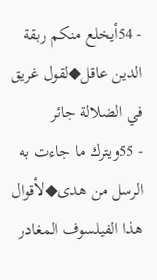- 54أيخلع منكم ربقة الدين عاقل◆لقول غريق في الضلالة جائر
- 55ويترك ما جاءت به الرسل من هدى◆لأقوال هذا الفيلسوف المغادر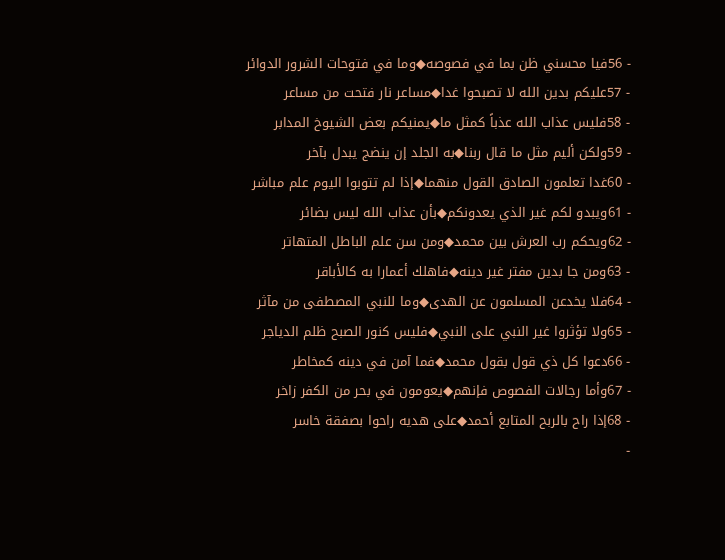- 56فيا محسني ظن بما في فصوصه◆وما في فتوحات الشرور الدوائر
- 57عليكم بدين الله لا تصبحوا غدا◆مساعر نار فتحت من مساعر
- 58فليس عذاب الله عذباً كمثل ما◆يمنيكم بعض الشيوخ المدابر
- 59ولكن أليم مثل ما قال ربنا◆به الجلد إن ينضج يبدل بآخر
- 60غدا تعلمون الصادق القول منهما◆إذا لم تتوبوا اليوم علم مباشر
- 61ويبدو لكم غير الذي يعدونكم◆بأن عذاب الله ليس بضائر
- 62ويحكم رب العرش بين محمد◆ومن سن علم الباطل المتهاتر
- 63ومن جا بدين مفتر غير دينه◆فاهلك أعمارا به كالأباقر
- 64فلا يخدعن المسلمون عن الهدى◆وما للنبي المصطفى من مآثر
- 65ولا تؤثروا غير النبي على النبي◆فليس كنور الصبح ظلم الدياجر
- 66دعوا كل ذي قول بقول محمد◆فما آمن في دينه كمخاطر
- 67وأما رجالات الفصوص فإنهم◆يعومون في بحر من الكفر زاخر
- 68إذا راح بالربح المتابع أحمد◆على هديه راحوا بصفقة خاسر
-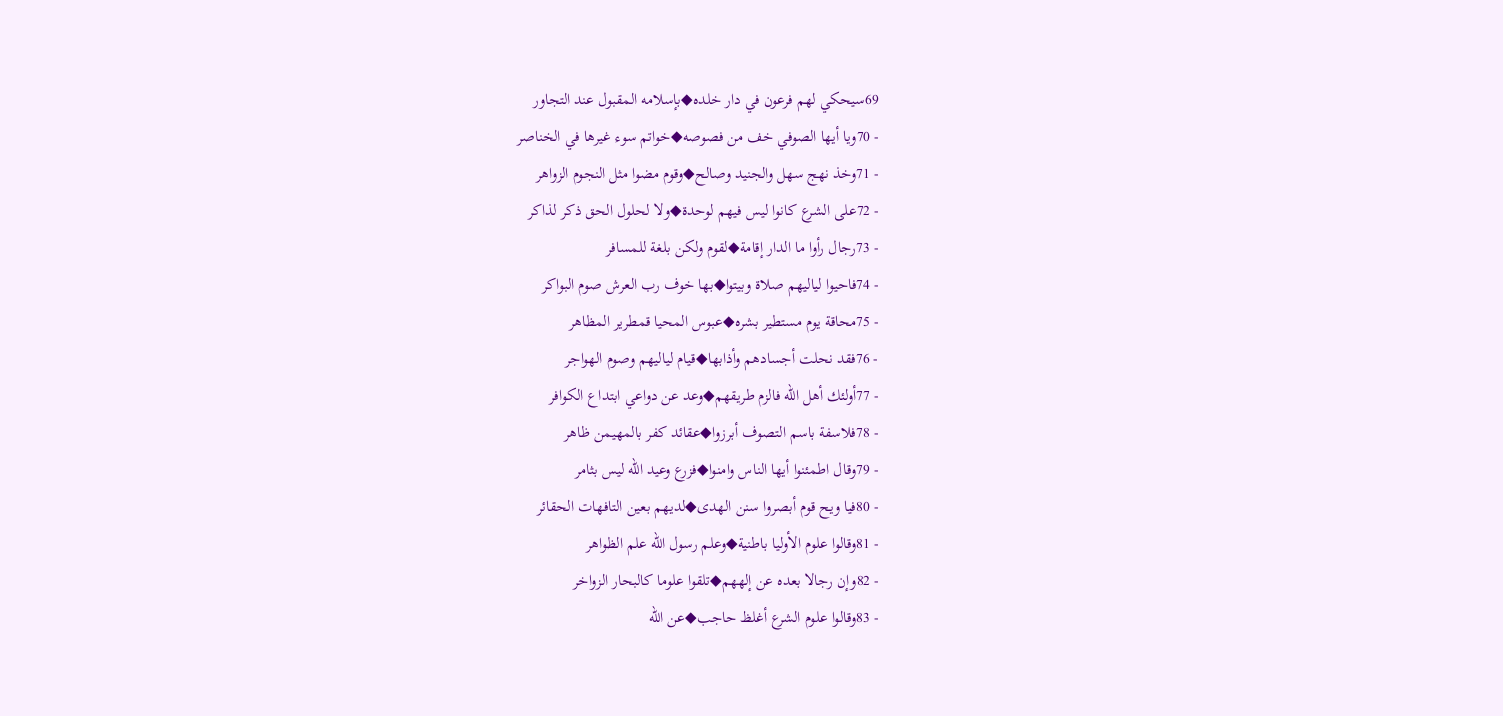69سيحكي لهم فرعون في دار خلده◆بإسلامه المقبول عند التجاور
- 70ويا أيها الصوفي خف من فصوصه◆خواتم سوء غيرها في الخناصر
- 71وخذ نهج سهل والجنيد وصالح◆وقوم مضوا مثل النجوم الزواهر
- 72على الشرع كانوا ليس فيهم لوحدة◆ولا لحلول الحق ذكر لذاكر
- 73رجال رأوا ما الدار إقامة◆لقوم ولكن بلغة للمسافر
- 74فاحيوا لياليهم صلاة وبيتوا◆بها خوف رب العرش صوم البواكر
- 75محاقة يوم مستطير بشره◆عبوس المحيا قمطرير المظاهر
- 76فقد نحلت أجسادهم وأذابها◆قيام لياليهم وصوم الهواجر
- 77أولئك أهل الله فالزم طريقهم◆وعد عن دواعي ابتداع الكوافر
- 78فلاسفة باسم التصوف أبرزوا◆عقائد كفر بالمهيمن ظاهر
- 79وقال اطمئنوا أيها الناس وامنوا◆فزرع وعيد الله ليس بثامر
- 80فيا ويح قوم أبصروا سنن الهدى◆لديهم بعين التافهات الحقائر
- 81وقالوا علوم الأوليا باطنية◆وعلم رسول الله علم الظواهر
- 82وإن رجالا بعده عن إلههم◆تلقوا علوما كالبحار الزواخر
- 83وقالوا علوم الشرع أغلظ حاجب◆عن الله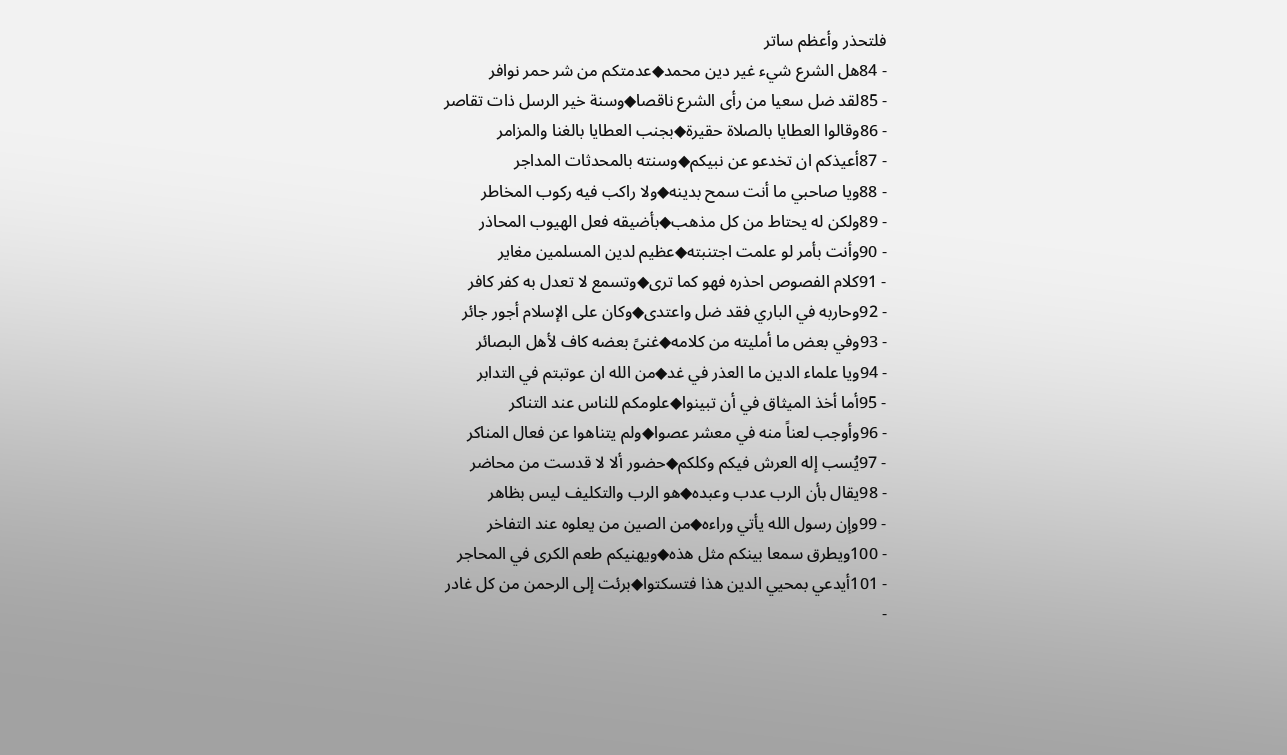فلتحذر وأعظم ساتر
- 84هل الشرع شيء غير دين محمد◆عدمتكم من شر حمر نوافر
- 85لقد ضل سعيا من رأى الشرع ناقصا◆وسنة خير الرسل ذات تقاصر
- 86وقالوا العطايا بالصلاة حقيرة◆بجنب العطايا بالغنا والمزامر
- 87أعيذكم ان تخدعو عن نبيكم◆وسنته بالمحدثات المداجر
- 88ويا صاحبي ما أنت سمح بدينه◆ولا راكب فيه ركوب المخاطر
- 89ولكن له يحتاط من كل مذهب◆بأضيقه فعل الهيوب المحاذر
- 90وأنت بأمر لو علمت اجتنبته◆عظيم لدين المسلمين مغاير
- 91كلام الفصوص احذره فهو كما ترى◆وتسمع لا تعدل به كفر كافر
- 92وحاربه في الباري فقد ضل واعتدى◆وكان على الإسلام أجور جائر
- 93وفي بعض ما أمليته من كلامه◆غنىً بعضه كاف لأهل البصائر
- 94ويا علماء الدين ما العذر في غد◆من الله ان عوتبتم في التدابر
- 95أما أخذ الميثاق في أن تبينوا◆علومكم للناس عند التناكر
- 96وأوجب لعناً منه في معشر عصوا◆ولم يتناهوا عن فعال المناكر
- 97يُسب إله العرش فيكم وكلكم◆حضور ألا لا قدست من محاضر
- 98يقال بأن الرب عدب وعبده◆هو الرب والتكليف ليس بظاهر
- 99وإن رسول الله يأتي وراءه◆من الصين من يعلوه عند التفاخر
- 100ويطرق سمعا بينكم مثل هذه◆ويهنيكم طعم الكرى في المحاجر
- 101أيدعي بمحيي الدين هذا فتسكتوا◆برئت إلى الرحمن من كل غادر
-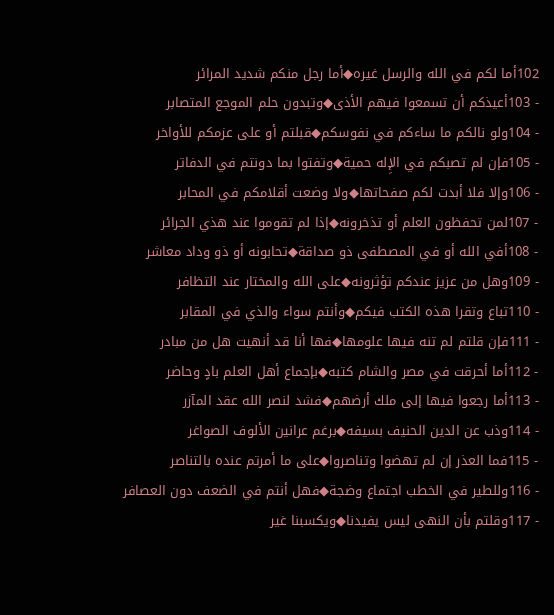102أما لكم في الله والرسل غيره◆أما رجل منكم شديد المرائر
- 103أعيذكم أن تسمعوا فيهم الأذى◆وتبدون حلم الموجع المتصابر
- 104ولو نالكم ما ساءكم في نفوسكم◆قبلتم أو على عزمكم للأواخر
- 105فإن لم تصبكم في الإِله حمية◆وتفتوا بما دونتم في الدفاتر
- 106وإلا فلا أبدت لكم صفحاتها◆ولا وضعت أقلامكم في المحابر
- 107لمن تحفظون العلم أو تذخرونه◆إذا لم تقوموا عند هذي الجرائر
- 108أفي الله أو في المصطفى ذو صداقة◆تحابونه أو ذو وداد معاشر
- 109وهل من عزيز عندكم تؤثرونه◆على الله والمختار عند التظافر
- 110تباع وتقرا هذه الكتب فيكم◆وأنتم سواء والذي في المقابر
- 111فإن قلتم لم تنه فيها علومها◆فها أنا قد أنهيت هل من مبادر
- 112أما أحرقت في مصر والشام كتبه◆بإجماع أهل العلم بادٍ وحاضر
- 113أما رجعوا فيها إلى ملك أرضهم◆فشد لنصر الله عقد المآزر
- 114وذب عن الدين الحنيف بسيفه◆برغم عرانين الألوف الصواغر
- 115فما العذر إن لم تهضوا وتناصروا◆على ما أمرتم عنده بالتناصر
- 116وللطير في الخطب اجتماع وضجة◆فهل أنتم في الضعف دون العصافر
- 117وقلتم بأن النهى ليس يفيدنا◆ويكسبنا غير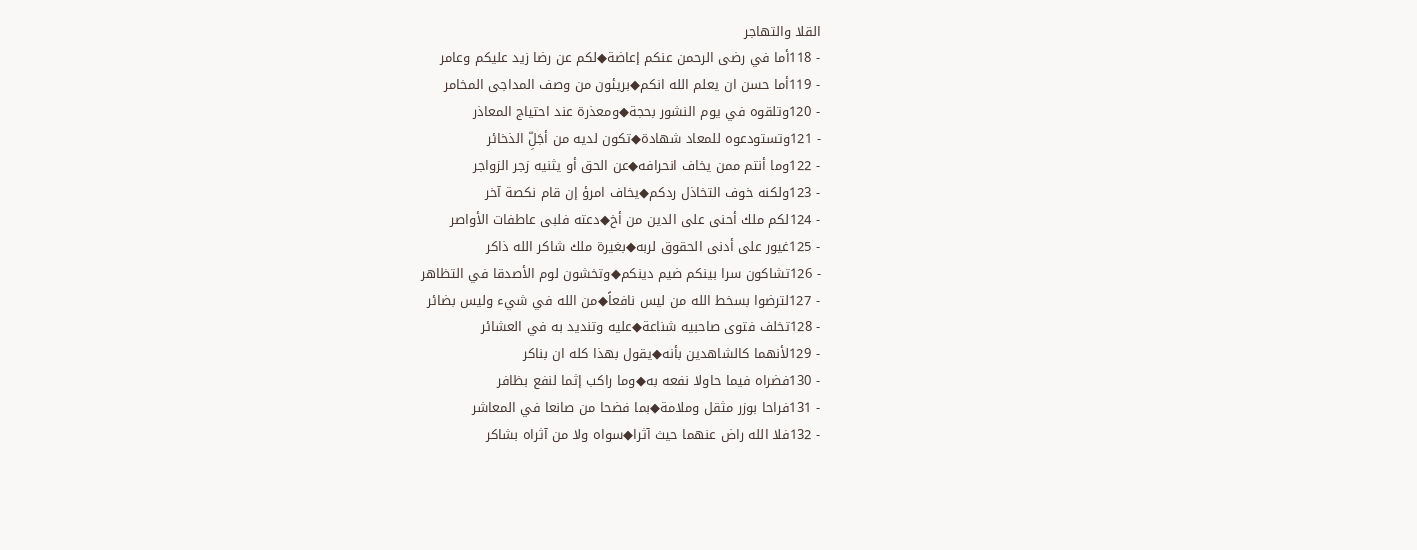القلا والتهاجر
- 118أما في رضى الرحمن عنكم إعاضة◆لكم عن رضا زيد عليكم وعامر
- 119أما حسن ان يعلم الله انكم◆بريئون من وصف المداجى المخامر
- 120وتلقوه في يوم النشور بحجة◆ومعذرة عند احتياج المعاذر
- 121وتستودعوه للمعاد شهادة◆تكون لديه من أجَلِّ الذخائر
- 122وما أنتم ممن يخاف انحرافه◆عن الحق أو يثنيه زجر الزواجر
- 123ولكنه خوف التخاذل ردكم◆يخاف امرؤ إن قام نكصة آخر
- 124لكم ملك أحنى على الدين من أخ◆دعته فلبى عاطفات الأواصر
- 125غيور على أدنى الحقوق لربه◆بغيرة ملك شاكر الله ذاكر
- 126تشاكون سرا بينكم ضيم دينكم◆وتخشون لوم الأصدقا في التظاهر
- 127لترضوا بسخط الله من ليس نافعاً◆من الله في شيء وليس بضائر
- 128تخلف فتوى صاحبيه شناعة◆عليه وتنديد به في العشائر
- 129لأنهما كالشاهدين بأنه◆يقول بهذا كله ان بناكر
- 130فضراه فيما حاولا نفعه به◆وما راكب إثما لنفع بظافر
- 131فراحا بوزر مثقل وملامة◆بما فضحا من صانعا في المعاشر
- 132فلا الله راض عنهما حيث آثرا◆سواه ولا من آثراه بشاكر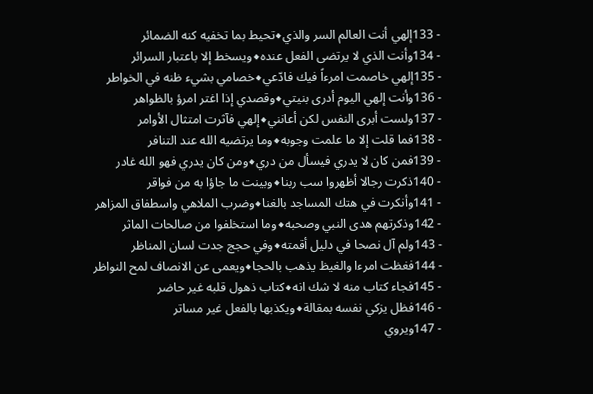- 133إلهي أنت العالم السر والذي◆تحيط بما تخفيه كنه الضمائر
- 134وأنت الذي لا يرتضى الفعل عنده◆ويسخط إلا باعتبار السرائر
- 135إلهي خاصمت امرءاً فيك فادّعي◆خصامي بشيء ظنه في الخواطر
- 136وأنت إلهي اليوم أدرى بنيتي◆وقصدي إذا اغتر امرؤ بالظواهر
- 137ولست أبرى النفس لكن أعانني◆إلهي فآثرت امتثال الأوامر
- 138فما قلت إلا ما علمت وجوبه◆وما يرتضيه الله عند التنافر
- 139فمن كان لا يدري فيسأل من دري◆ومن كان يدري فهو الله غادر
- 140ذكرت رجالا أظهروا سب ربنا◆وبينت ما جاؤا به من فواقر
- 141وأنكرت في هتك المساجد بالغنا◆وضرب الملاهي واسطفاق المزاهر
- 142وذكرتهم هدى النبي وصحبه◆وما استخلفوا من صالحات الماثر
- 143ولم آل نصحا في دليل أقمته◆وفي حجج جدت لسان المناظر
- 144فغظت امرءا والغيظ يذهب بالحجا◆ويعمى عن الانصاف لمح النواظر
- 145فجاء كتاب منه لا شك انه◆كتاب ذهول قلبه غير حاضر
- 146فظل يزكي نفسه بمقالة◆ويكذبها بالفعل غير مساتر
- 147ويروي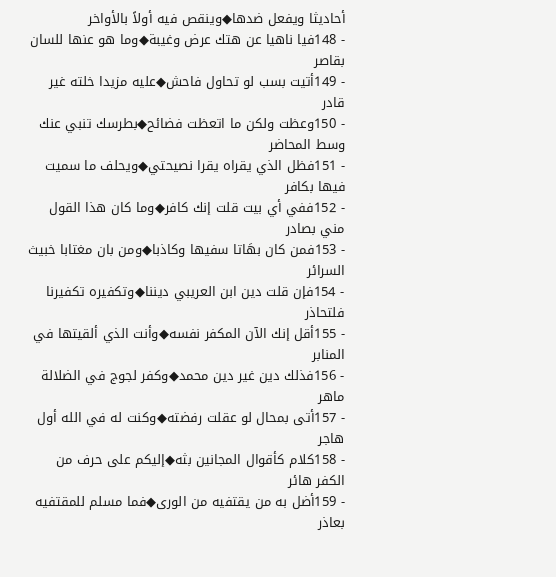أحاديثا ويفعل ضدها◆وينقص فيه أولاً بالأواخر
- 148فيا ناهيا عن هتك عرض وغيبة◆وما هو عنها للسان بقاصر
- 149أتيت بسب لو تحاول فاحش◆عليه مزيدا خلته غير قادر
- 150وعظت ولكن ما اتعظت فضائح◆بطرسك تنبي عنك وسط المحاضر
- 151فظل الذي يقراه يقرا نصيحتي◆ويحلف ما سميت فيها بكافر
- 152ففي أي بيت قلت إنك كافر◆وما كان هذا القول مني بصادر
- 153فمن كان بهَاتا سفيها وكاذبا◆ومن بان مغتابا خبيث السرائر
- 154فإن قلت دين ابن العريبي ديننا◆وتكفيره تكفيرنا فلتحاذر
- 155أقل إنك الآن المكفر نفسه◆وأنت الذي ألقيتها في المنابر
- 156فذلك دين غير دين محمد◆وكفر لجوج في الضلالة ماهر
- 157أتى بمحال لو عقلت رفضته◆وكنت له في الله أول هاجر
- 158كلام كأقوال المجانين بثه◆إليكم على حرف من الكفر هائر
- 159أضل به من يقتفيه من الورى◆فما مسلم للمقتفيه بعاذر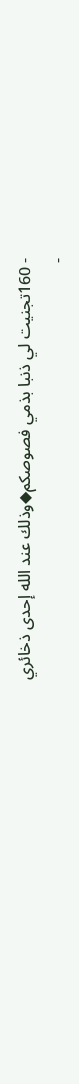- 160تجنيت لي ذنبا بذمي فصوصكم◆وذلك عند الله إحدى ذخائري
-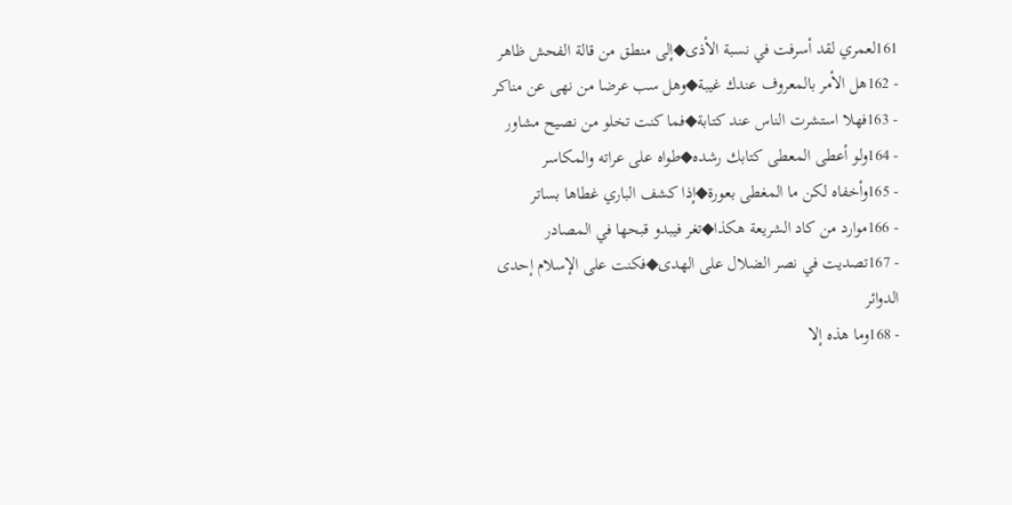161لعمري لقد أسرفت في نسبة الأذى◆إلى منطق من قالة الفحش ظاهر
- 162هل الأمر بالمعروف عندك غيبة◆وهل سب عرضا من نهى عن مناكر
- 163فهلا استشرت الناس عند كتابة◆فما كنت تخلو من نصيح مشاور
- 164ولو أعطى المعطى كتابك رشده◆طواه على عراته والمكاسر
- 165وأخفاه لكن ما المغطى بعورة◆إذا كشف الباري غطاها بساتر
- 166موارد من كاد الشريعة هكذا◆تغر فيبدو قبحها في المصادر
- 167تصديت في نصر الضلال على الهدى◆فكنت على الإسلام إحدى الدوائر
- 168وما هذه إلا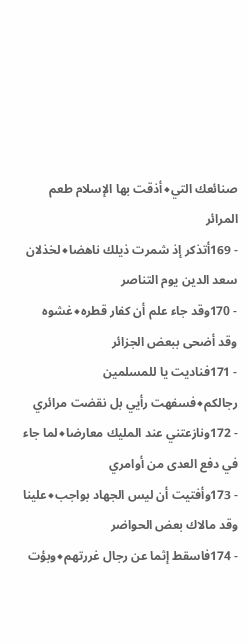صنائعك التي◆أذقت بها الإسلام طعم المرائر
- 169أتذكر إذ شمرت ذيلك ناهضا◆لخذلان سعد الدين يوم التناصر
- 170وقد جاء علم أن كفار قطره◆غشوه وقد أضحى ببعض الجزائر
- 171فناديت يا للمسلمين رجالكم◆فسفهت رأيي بل نقضت مرائري
- 172ونازعتني عند المليك معارضا◆لما جاء في دفع العدى من أوامري
- 173وأفتيت أن ليس الجهاد بواجب◆علينا وقد مالاك بعض الحواضر
- 174فاسقط إثما عن رجال غررتهم◆وبؤت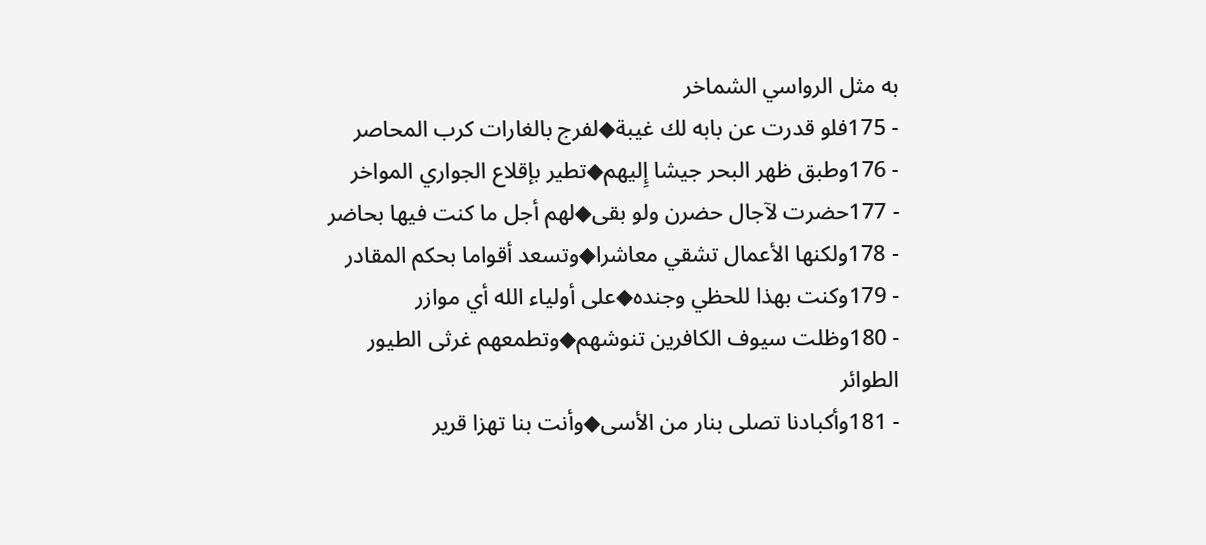به مثل الرواسي الشماخر
- 175فلو قدرت عن بابه لك غيبة◆لفرج بالغارات كرب المحاصر
- 176وطبق ظهر البحر جيشا إِليهم◆تطير بإقلاع الجواري المواخر
- 177حضرت لآجال حضرن ولو بقى◆لهم أجل ما كنت فيها بحاضر
- 178ولكنها الأعمال تشقي معاشرا◆وتسعد أقواما بحكم المقادر
- 179وكنت بهذا للحظي وجنده◆على أولياء الله أي موازر
- 180وظلت سيوف الكافرين تنوشهم◆وتطمعهم غرثى الطيور الطوائر
- 181وأكبادنا تصلى بنار من الأسى◆وأنت بنا تهزا قرير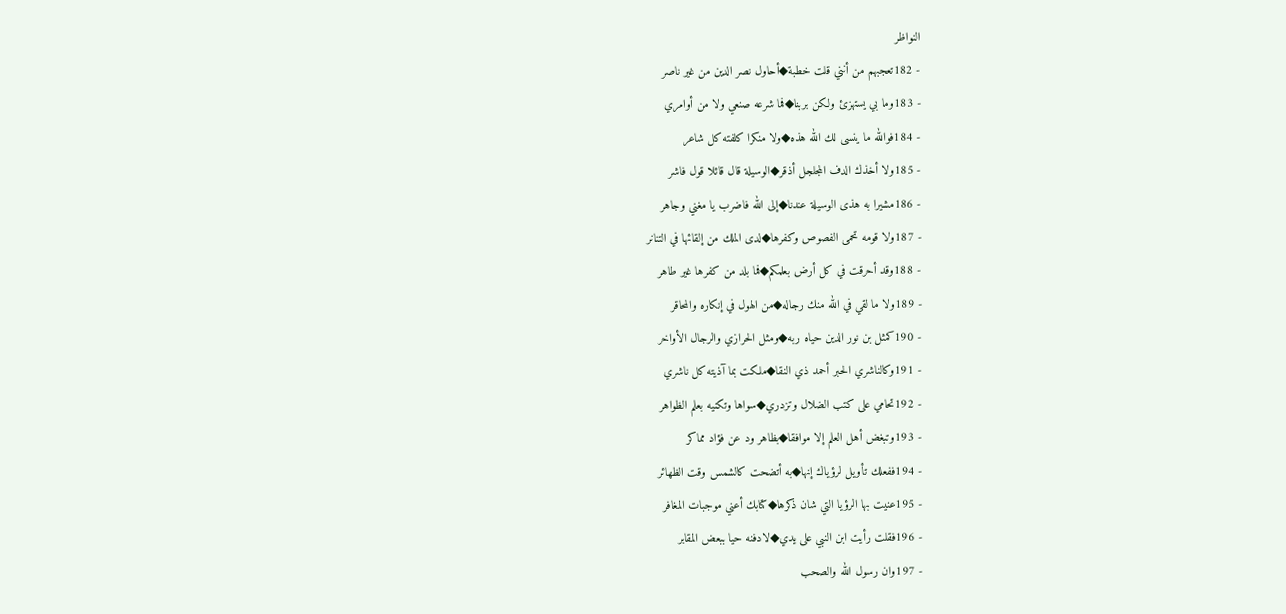النواظر
- 182تعجبهم من أنني قلت خطبة◆أحاول نصر الدين من غير ناصر
- 183وما بي يستهزئ ولكن بربنا◆فما شرعه صنعي ولا من أوامري
- 184فوالله ما ينسى لك الله هذه◆ولا منكرا كلفته كل شاعر
- 185ولا أخذك الدف المجلجل أذقر◆الوسيلة قال قائلا قول فاشر
- 186مشيرا به هذى الوسيلة عندنا◆إلى الله فاضرب يا مغني وجاهر
- 187ولا قومه تحمى الفصوص وكفرها◆لدى الملك من إلقائها في التنانر
- 188وقد أحرقت في كل أرض بعلمكم◆فما بلد من كفرها غير طاهر
- 189ولا ما لقي في الله منك رجاله◆من الهول في إنكاره والمحاقر
- 190كمثل بن نور الدين حياه ربه◆ومثل الحرازي والرجال الأواخر
- 191وكالناشري الحبر أحمد ذي النقا◆ملكت بما آذيته كل ناشري
- 192تحامي على كتب الضلال وتزدري◆سواها وتكنيه بعلم الظواهر
- 193وتبغض أهل العلم إلا موافقا◆بظاهر ود عن فؤاد مماكر
- 194ففعلك تأويل لرؤياك إنها◆به أتضحت كالشمس وقت الظهائر
- 195عنيت بها الرؤيا التي شان ذكرها◆كتابك أعني موجبات المغافر
- 196فقلت رأيت ابن النبي على يدي◆لادفنه حيا ببعض المقابر
- 197وان رسول الله والصحب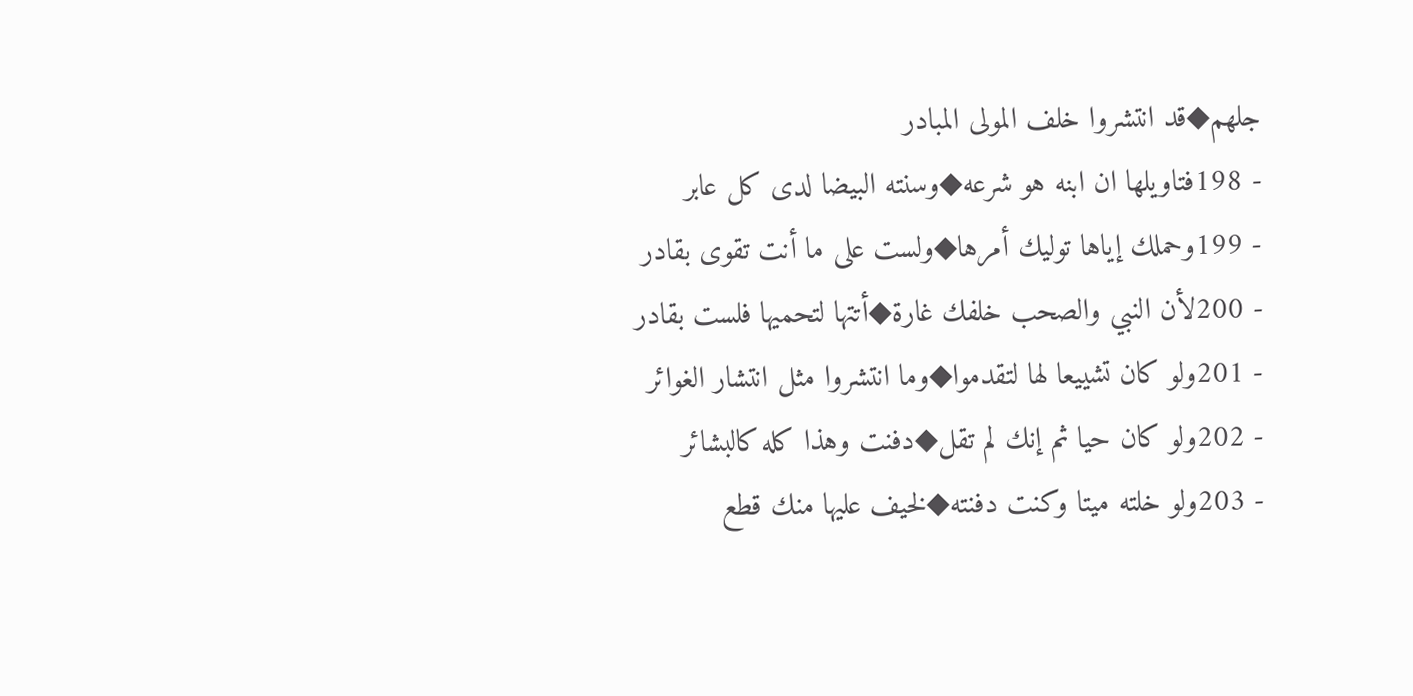جلهم◆قد انتشروا خلف المولى المبادر
- 198فتاويلها ان ابنه هو شرعه◆وسنته البيضا لدى كل عابر
- 199وحملك إياها توليك أمرها◆ولست على ما أنت تقوى بقادر
- 200لأن النبي والصحب خلفك غارة◆أتتها لتحميها فلست بقادر
- 201ولو كان تشييعا لها لتقدموا◆وما انتشروا مثل انتشار الغوائر
- 202ولو كان حيا ثم إنك لم تقل◆دفنت وهذا كله كالبشائر
- 203ولو خلته ميتا وكنت دفنته◆لخيف عليها منك قطع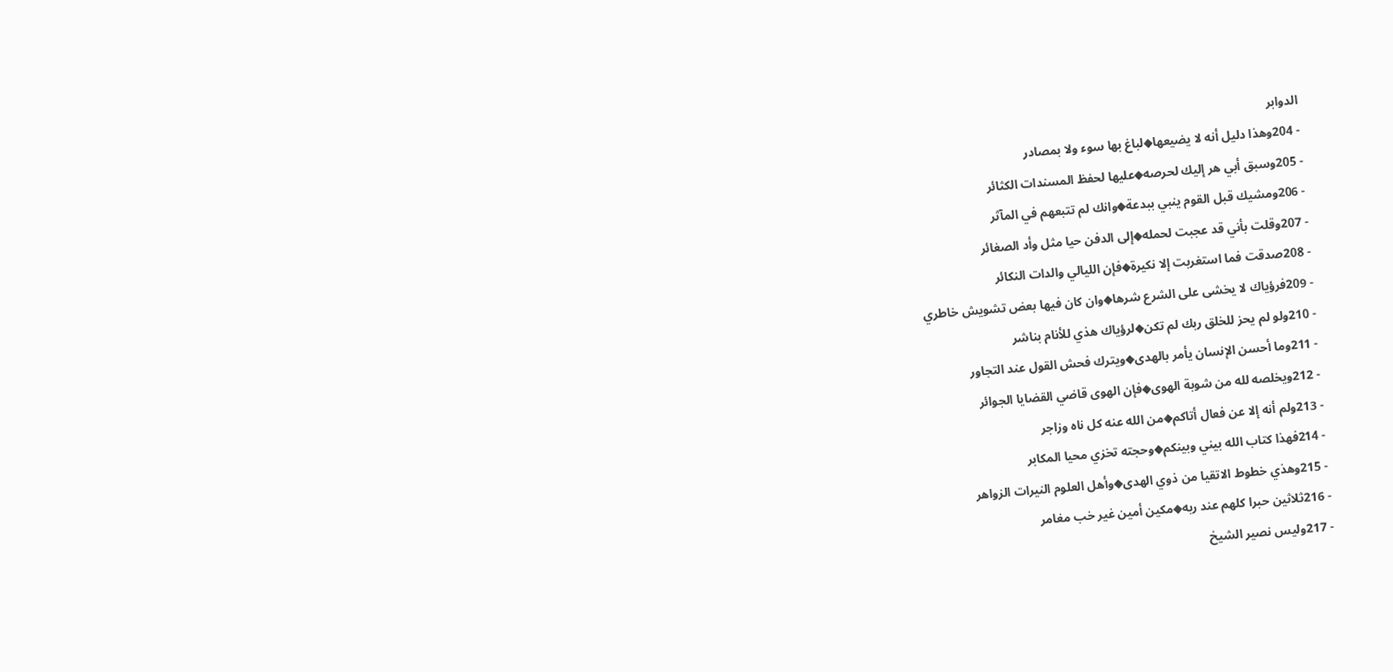الدوابر
- 204وهذا دليل أنه لا يضيعها◆لباغ بها سوء ولا بمصادر
- 205وسبق أبي هر إليك لحرصه◆عليها لحفظ المسندات الكثائر
- 206ومشيك قبل القوم ينبي ببدعة◆وانك لم تتبعهم في المآثر
- 207وقلت بأني قد عجبت لحمله◆إلى الدفن حيا مثل وأد الصغائر
- 208صدقت فما استغربت إلا نكيرة◆فإن الليالي والدات النكائر
- 209فرؤياك لا يخشى على الشرع شرها◆وان كان فيها بعض تشويش خاطري
- 210ولو لم يحز للخلق ربك لم تكن◆لرؤياك هذي للأنام بناشر
- 211وما أحسن الإنسان يأمر بالهدى◆ويترك فحش القول عند التجاور
- 212ويخلصه لله من شوبة الهوى◆فإن الهوى قاضي القضايا الجوائر
- 213ولم أنه إلا عن فعال أتاكم◆من الله عنه كل ناه وزاجر
- 214فهذا كتاب الله بيني وبينكم◆وحجته تخزي محيا المكابر
- 215وهذي خطوط الاتقيا من ذوي الهدى◆وأهل العلوم النيرات الزواهر
- 216ثلاثين حبرا كلهم عند ربه◆مكين أمين غير خب مغامر
- 217وليس نصير الشيخ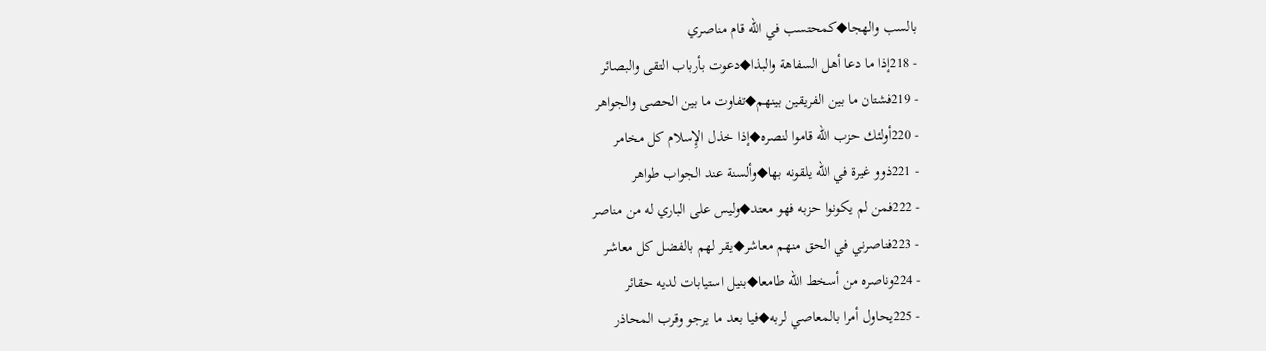بالسب والهجا◆كمحتسب في الله قام مناصري
- 218إذا ما دعا أهل السفاهة والبذا◆دعوت بأرباب التقى والبصائر
- 219فشتان ما بين الفريقين بينهم◆تفاوت ما بين الحصى والجواهر
- 220أولئك حزب الله قاموا لنصره◆إذا خذل الإِسلام كل مخامر
- 221ذوو غيرة في الله يلقونه بها◆وألسنة عند الجواب طواهر
- 222فمن لم يكونوا حزبه فهو معتد◆وليس على الباري له من مناصر
- 223فناصرني في الحق منهم معاشر◆يقر لهم بالفضل كل معاشر
- 224وناصره من أسخط الله طامعا◆بنيل استيابات لديه حقائر
- 225يحاول أمرا بالمعاصي لربه◆فيا بعد ما يرجو وقرب المحاذر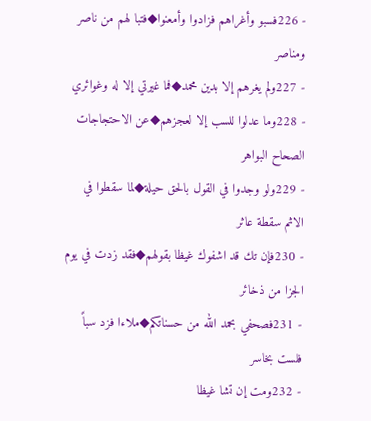- 226فسبو وأغراهم فزادوا وأمعنوا◆فتبا لهم من ناصر ومناصر
- 227ولم يغرهم إلا بدين محمد◆فما غيرتي إلا له وغوائري
- 228وما عدلوا للسب إلا لعجزهم◆عن الاحتجاجات الصحاح البواهر
- 229ولو وجدوا في القول بالحق حيلة◆لما سقطوا في الاثم سقطة عاثر
- 230فإن تك قد اشفوك غيظا بقولهم◆فقد زدت في يوم الجزا من ذخائر
- 231فصحفي بحمد الله من حسناتكم◆ملاءا فزد سباً فلست بخاسر
- 232ومت إن تشا غيظا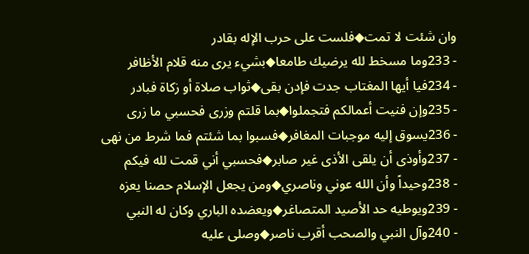وان شئت لا تمت◆فلست على حرب الإله بقادر
- 233وما مسخط لله يرضيك طامعا◆بشيء يرى منه قلام الأظافر
- 234فيا أيها المغتاب جدت فإدن بقى◆ثواب صلاة أو زكاة فبادر
- 235وإن فنيت أعمالكم فتجملوا◆بما قلتم وزرى فحسبي ما زرى
- 236يسوق إليه موجبات المغافر◆فسبوا بما شئتم فما شرط من نهى
- 237وأوذى أن يلقى الأذى غير صابر◆فحسبي أني قمت لله فيكم
- 238وحيداً وأن الله عوني وناصري◆ومن يجعل الإسلام حصنا يعزه
- 239ويوطيه حد الأصيد المتصاغر◆ويعضده الباري وكان له النبي
- 240وآل النبي والصحب أقرب ناصر◆وصلى عليه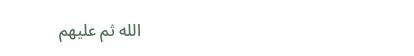الله ثم عليهم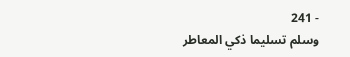- 241
وسلم تسليما ذكي المعاطر